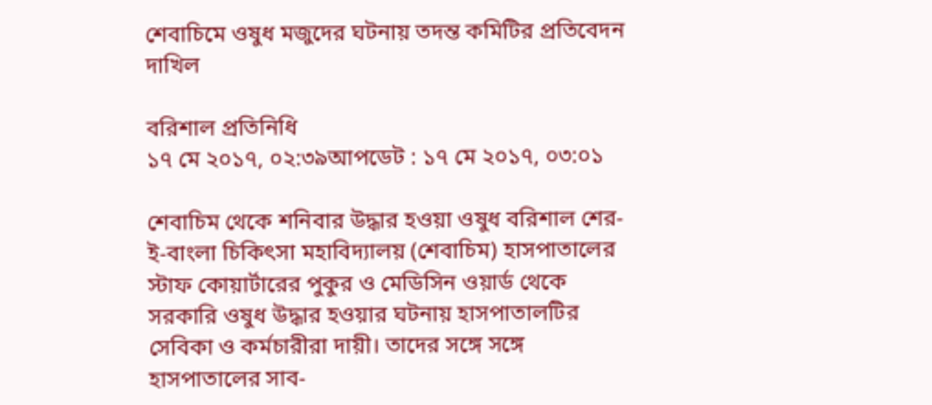শেবাচিমে ওষুধ মজুদের ঘটনায় তদন্ত কমিটির প্রতিবেদন দাখিল

বরিশাল প্রতিনিধি
১৭ মে ২০১৭, ০২:৩৯আপডেট : ১৭ মে ২০১৭, ০৩:০১

শেবাচিম থেকে শনিবার উদ্ধার হওয়া ওষুধ বরিশাল শের-ই-বাংলা চিকিৎসা মহাবিদ্যালয় (শেবাচিম) হাসপাতালের স্টাফ কোয়ার্টারের পুকুর ও মেডিসিন ওয়ার্ড থেকে সরকারি ওষুধ উদ্ধার হওয়ার ঘটনায় হাসপাতালটির সেবিকা ও কর্মচারীরা দায়ী। তাদের সঙ্গে সঙ্গে হাসপাতালের সাব-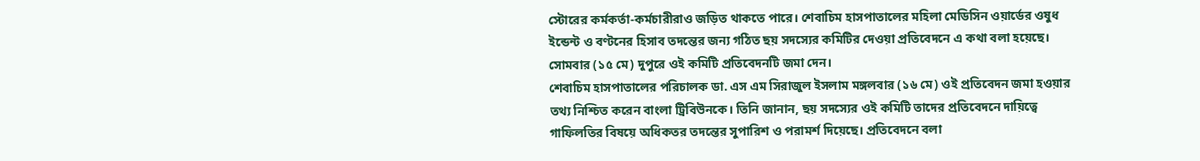স্টোরের কর্মকর্তা-কর্মচারীরাও জড়িত থাকতে পারে। শেবাচিম হাসপাতালের মহিলা মেডিসিন ওয়ার্ডের ওষুধ ইন্ডেন্ট ও বণ্টনের হিসাব তদন্তের জন্য গঠিত ছয় সদস্যের কমিটির দেওয়া প্রতিবেদনে এ কথা বলা হয়েছে। সোমবার (১৫ মে) দুপুরে ওই কমিটি প্রতিবেদনটি জমা দেন।
শেবাচিম হাসপাতালের পরিচালক ডা. এস এম সিরাজুল ইসলাম মঙ্গলবার (১৬ মে) ওই প্রতিবেদন জমা হওয়ার তথ্য নিশ্চিত করেন বাংলা ট্রিবিউনকে। তিনি জানান, ছয় সদস্যের ওই কমিটি তাদের প্রতিবেদনে দায়িত্বে গাফিলতির বিষয়ে অধিকতর তদন্তের সুপারিশ ও পরামর্শ দিয়েছে। প্রতিবেদনে বলা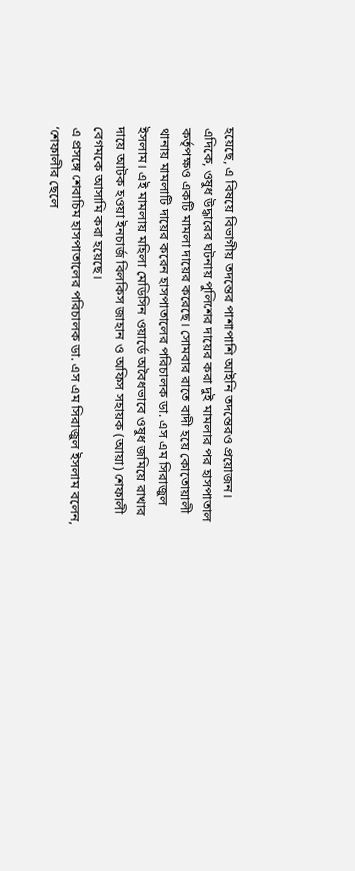হয়েছে, এ বিষয়ে বিভাগীয় তদন্তের পাশাপাশি আইনি তদন্তেরও প্রয়োজন।
এদিকে, ওষুধ উদ্ধারের ঘটনায় পুলিশের দায়ের করা দুই মামলার পর হাসপাতাল কর্তৃপক্ষও একটি মামলা দায়ের করেছে। সোমবার রাতে বাদী হয়ে কোতোয়ালী থানায় মামলাটি দায়ের করেন হাসপাতালের পরিচালক ডা. এস এম সিরাজুল ইসলাম। এই মামলায় মহিলা মেডিসিন ওয়ার্ডে অবৈধভাবে ওষুধ জমিয়ে রাখার দায়ে আটক হওয়া ইনচার্জ বিলকিস জাহান ও অফিস সহায়ক (আয়া) শেফালী বেগমকে আসামি করা হয়েছে।
এ প্রসঙ্গে শেবাচিম হাসপাতালের পরিচালক ডা. এস এম সিরাজুল ইসলাম বলেন, ‘শেফালীর ছেলে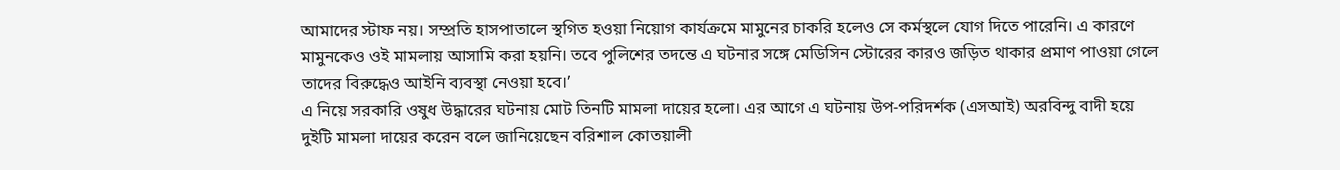আমাদের স্টাফ নয়। সম্প্রতি হাসপাতালে স্থগিত হওয়া নিয়োগ কার্যক্রমে মামুনের চাকরি হলেও সে কর্মস্থলে যোগ দিতে পারেনি। এ কারণে মামুনকেও ওই মামলায় আসামি করা হয়নি। তবে পুলিশের তদন্তে এ ঘটনার সঙ্গে মেডিসিন স্টোরের কারও জড়িত থাকার প্রমাণ পাওয়া গেলে তাদের বিরুদ্ধেও আইনি ব্যবস্থা নেওয়া হবে।’
এ নিয়ে সরকারি ওষুধ উদ্ধারের ঘটনায় মোট তিনটি মামলা দায়ের হলো। এর আগে এ ঘটনায় উপ-পরিদর্শক (এসআই) অরবিন্দু বাদী হয়ে দুইটি মামলা দায়ের করেন বলে জানিয়েছেন বরিশাল কোতয়ালী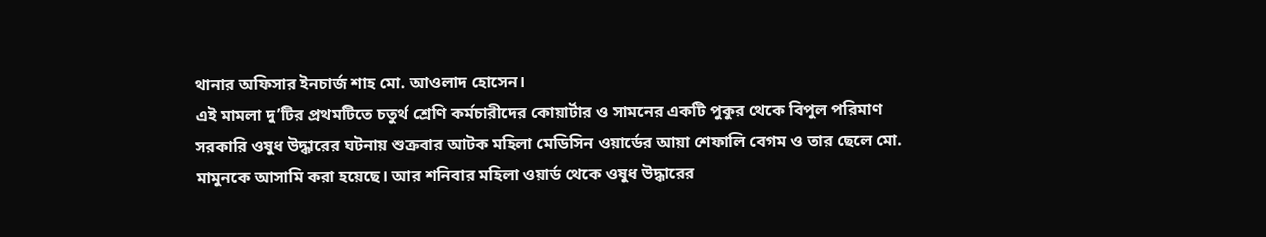থানার অফিসার ইনচার্জ শাহ মো. আওলাদ হোসেন।
এই মামলা দু’টির প্রথমটিতে চতুর্থ শ্রেণি কর্মচারীদের কোয়ার্টার ও সামনের একটি পুকুর থেকে বিপুল পরিমাণ সরকারি ওষুধ উদ্ধারের ঘটনায় শুক্রবার আটক মহিলা মেডিসিন ওয়ার্ডের আয়া শেফালি বেগম ও তার ছেলে মো. মামুনকে আসামি করা হয়েছে। আর শনিবার মহিলা ওয়ার্ড থেকে ওষুধ উদ্ধারের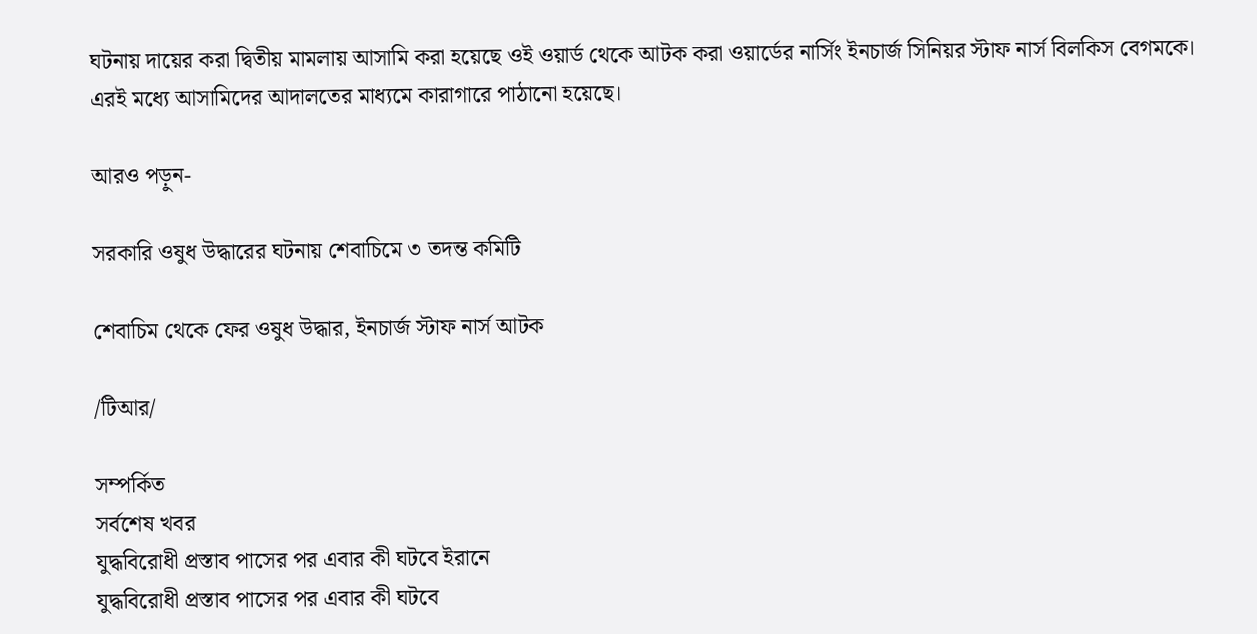ঘটনায় দায়ের করা দ্বিতীয় মামলায় আসামি করা হয়েছে ওই ওয়ার্ড থেকে আটক করা ওয়ার্ডের নার্সিং ইনচার্জ সিনিয়র স্টাফ নার্স বিলকিস বেগমকে।
এরই মধ্যে আসামিদের আদালতের মাধ্যমে কারাগারে পাঠানো হয়েছে।

আরও পড়ুন-

সরকারি ওষুধ উদ্ধারের ঘটনায় শেবাচিমে ৩ তদন্ত কমিটি

শেবাচিম থেকে ফের ওষুধ উদ্ধার, ইনচার্জ স্টাফ নার্স আটক

/টিআর/

সম্পর্কিত
সর্বশেষ খবর
যুদ্ধবিরোধী প্রস্তাব পাসের পর এবার কী ঘটবে ইরানে
যুদ্ধবিরোধী প্রস্তাব পাসের পর এবার কী ঘটবে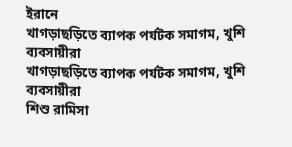ইরানে
খাগড়াছড়িতে ব্যাপক পর্যটক সমাগম, খুশি ব্যবসায়ীরা
খাগড়াছড়িতে ব্যাপক পর্যটক সমাগম, খুশি ব্যবসায়ীরা
শিশু রামিসা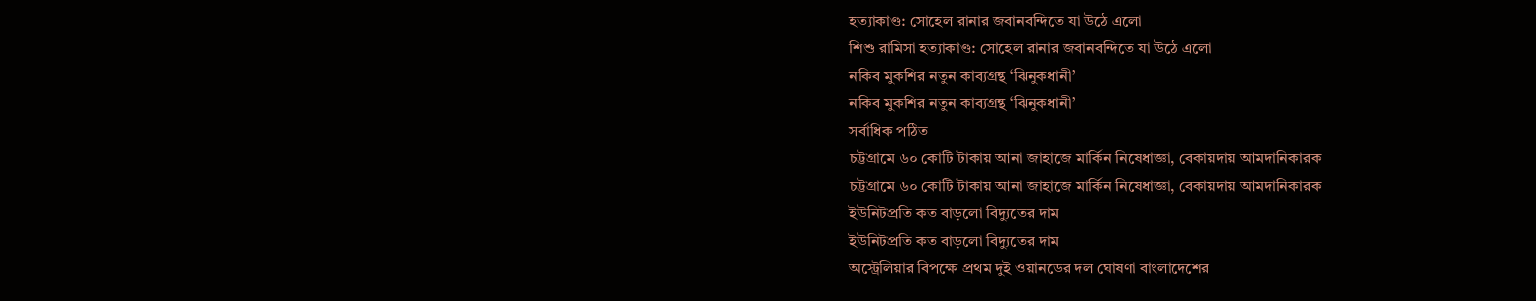হত্যাকাণ্ড: সোহেল রানার জবানবন্দিতে যা উঠে এলো
শিশু রামিসা হত্যাকাণ্ড: সোহেল রানার জবানবন্দিতে যা উঠে এলো
নকিব মুকশির নতুন কাব্যগ্রন্থ ‘ঝিনুকধানী’
নকিব মুকশির নতুন কাব্যগ্রন্থ ‘ঝিনুকধানী’
সর্বাধিক পঠিত
চট্টগ্রামে ৬০ কোটি টাকায় আনা জাহাজে মার্কিন নিষেধাজ্ঞা, বেকায়দায় আমদানিকারক
চট্টগ্রামে ৬০ কোটি টাকায় আনা জাহাজে মার্কিন নিষেধাজ্ঞা, বেকায়দায় আমদানিকারক
ইউনিটপ্রতি কত বাড়লো বিদ্যুতের দাম
ইউনিটপ্রতি কত বাড়লো বিদ্যুতের দাম
অস্ট্রেলিয়ার বিপক্ষে প্রথম দুই ওয়ানডের দল ঘোষণা বাংলাদেশের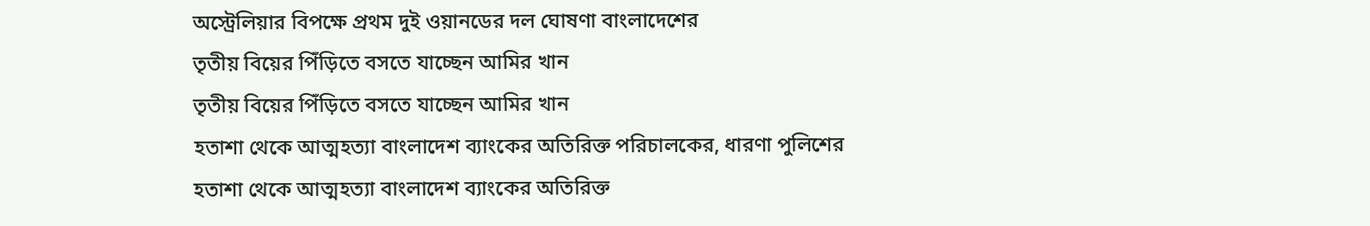অস্ট্রেলিয়ার বিপক্ষে প্রথম দুই ওয়ানডের দল ঘোষণা বাংলাদেশের
তৃতীয় বিয়ের পিঁড়িতে বসতে যাচ্ছেন আমির খান
তৃতীয় বিয়ের পিঁড়িতে বসতে যাচ্ছেন আমির খান
হতাশা থেকে আত্মহত্যা বাংলাদেশ ব্যাংকের অতিরিক্ত পরিচালকের, ধারণা পুলিশের
হতাশা থেকে আত্মহত্যা বাংলাদেশ ব্যাংকের অতিরিক্ত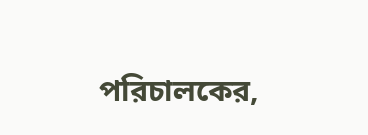পরিচালকের,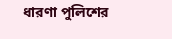ধারণা পুলিশের